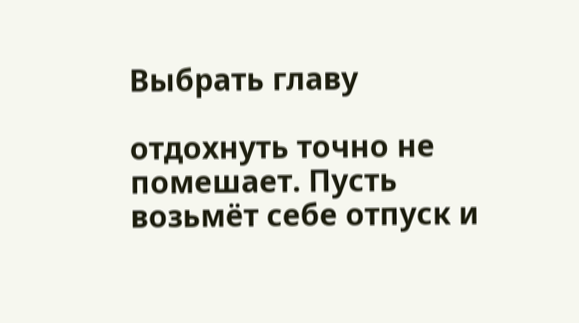Выбрать главу

отдохнуть точно не помешает. Пусть возьмёт себе отпуск и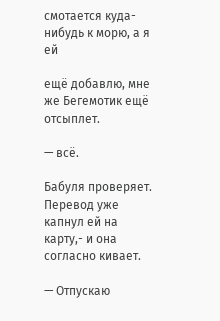смотается куда-нибудь к морю, а я ей

ещё добавлю, мне же Бегемотик ещё отсыплет.

— всё.

Бабуля проверяет. Перевод уже капнул ей на карту,- и она согласно кивает.

— Отпускаю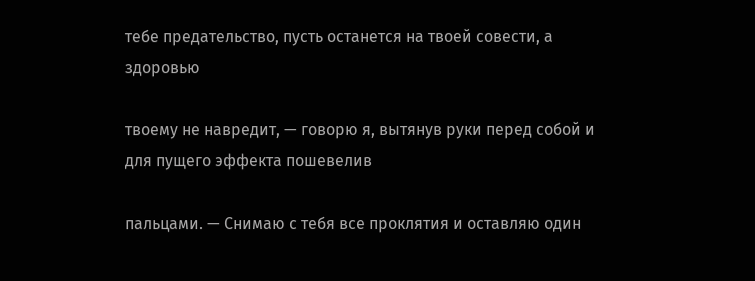тебе предательство, пусть останется на твоей совести, а здоровью

твоему не навредит, — говорю я, вытянув руки перед собой и для пущего эффекта пошевелив

пальцами. — Снимаю с тебя все проклятия и оставляю один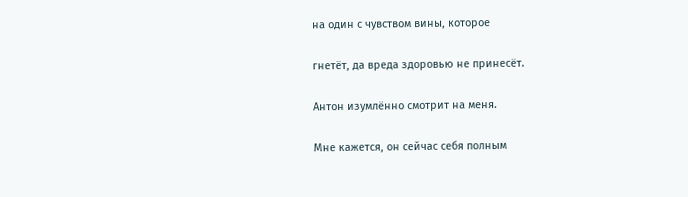на один с чувством вины, которое

гнетёт, да вреда здоровью не принесёт.

Антон изумлённо смотрит на меня.

Мне кажется, он сейчас себя полным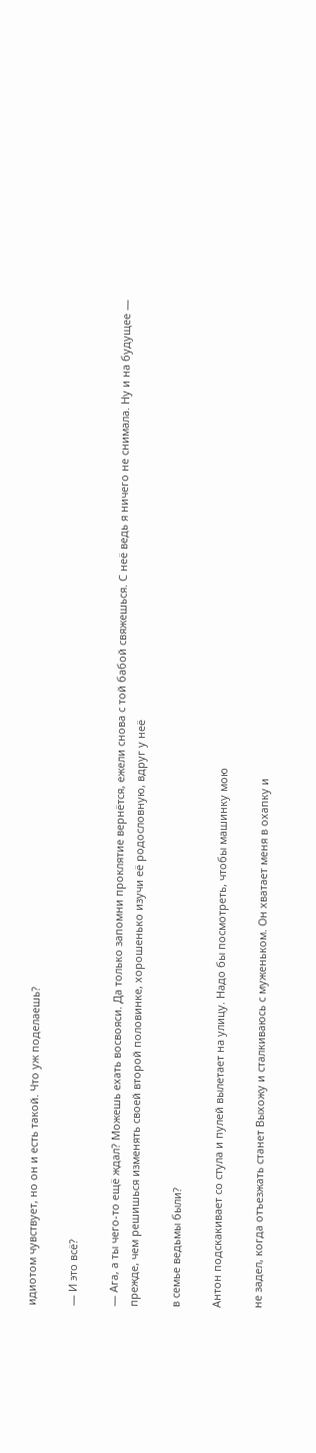идиотом чувствует, но он и есть такой. Что уж поделаешь?

— И это всё?

— Ага, а ты чего-то ещё ждал? Можешь ехать восвояси. Да только запомни проклятие вернётся, ежели снова с той бабой свяжешься. С неё ведь я ничего не снимала. Ну и на будущее — прежде, чем решишься изменять своей второй половинке, хорошенько изучи её родословную, вдруг у неё

в семье ведьмы были?

Антон подскакивает со стула и пулей вылетает на улицу. Надо бы посмотреть, чтобы машинку мою

не задел, когда отъезжать станет Выхожу и сталкиваюсь с муженьком. Он хватает меня в охапку и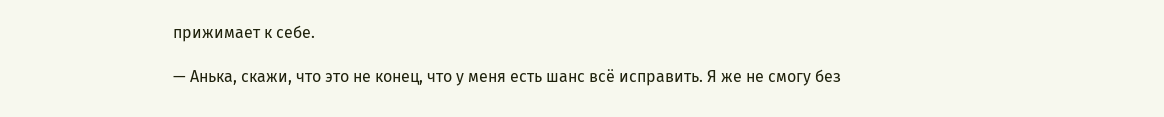прижимает к себе.

— Анька, скажи, что это не конец, что у меня есть шанс всё исправить. Я же не смогу без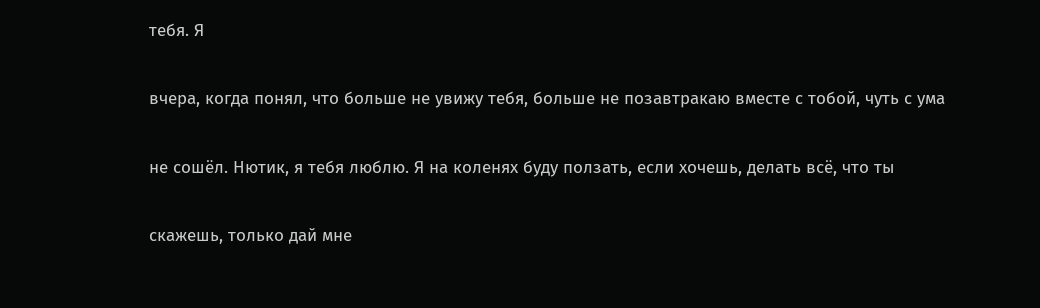тебя. Я

вчера, когда понял, что больше не увижу тебя, больше не позавтракаю вместе с тобой, чуть с ума

не сошёл. Нютик, я тебя люблю. Я на коленях буду ползать, если хочешь, делать всё, что ты

скажешь, только дай мне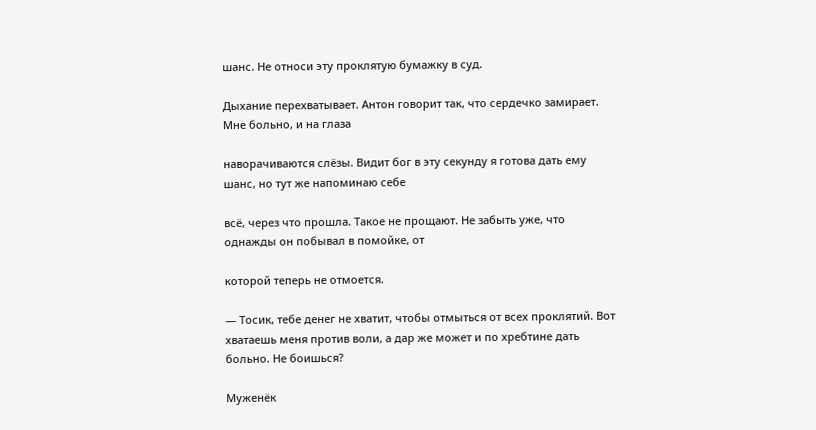шанс. Не относи эту проклятую бумажку в суд.

Дыхание перехватывает. Антон говорит так, что сердечко замирает. Мне больно, и на глаза

наворачиваются слёзы. Видит бог в эту секунду я готова дать ему шанс, но тут же напоминаю себе

всё, через что прошла. Такое не прощают. Не забыть уже, что однажды он побывал в помойке, от

которой теперь не отмоется.

— Тосик, тебе денег не хватит, чтобы отмыться от всех проклятий. Вот хватаешь меня против воли, а дар же может и по хребтине дать больно. Не боишься?

Муженёк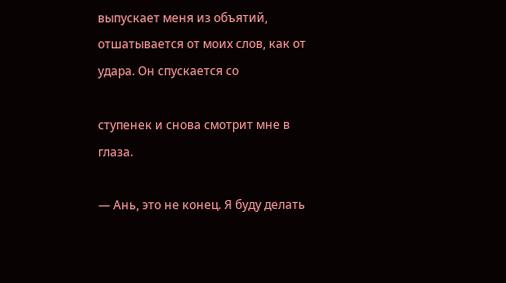выпускает меня из объятий, отшатывается от моих слов, как от удара. Он спускается со

ступенек и снова смотрит мне в глаза.

— Ань, это не конец. Я буду делать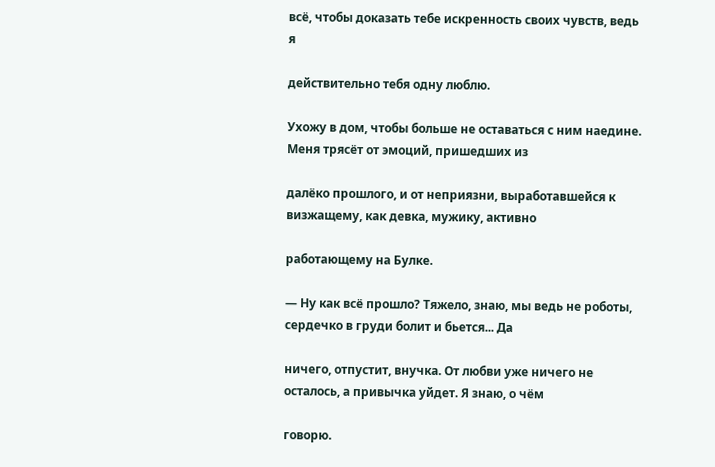всё, чтобы доказать тебе искренность своих чувств, ведь я

действительно тебя одну люблю.

Ухожу в дом, чтобы больше не оставаться с ним наедине. Меня трясёт от эмоций, пришедших из

далёко прошлого, и от неприязни, выработавшейся к визжащему, как девка, мужику, активно

работающему на Булке.

— Ну как всё прошло? Тяжело, знаю, мы ведь не роботы, сердечко в груди болит и бьется... Да

ничего, отпустит, внучка. От любви уже ничего не осталось, а привычка уйдет. Я знаю, о чём

говорю.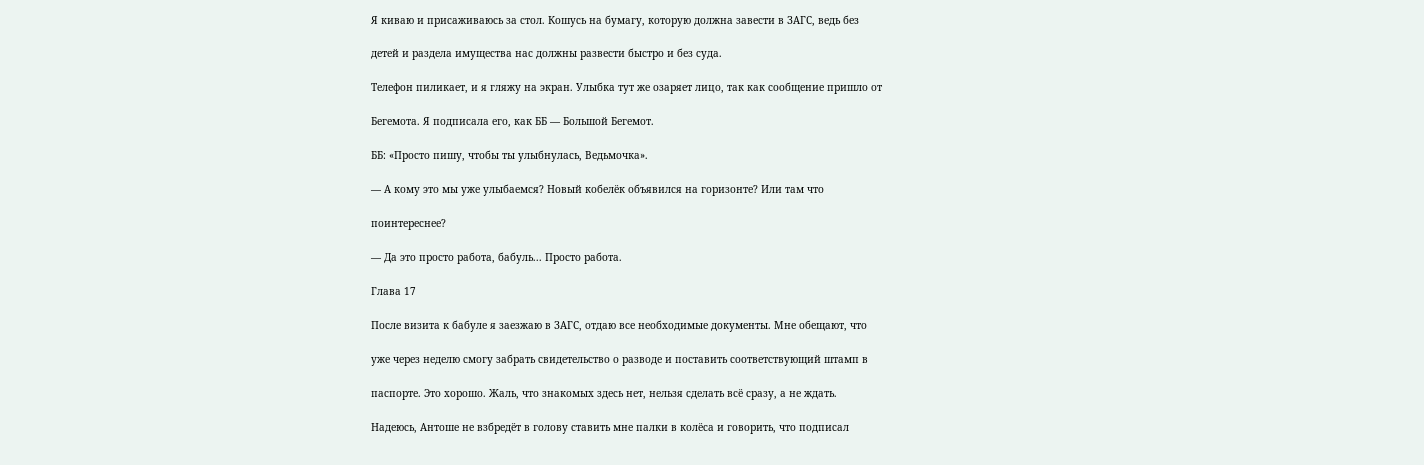Я киваю и присаживаюсь за стол. Кошусь на бумагу, которую должна завести в ЗАГС, ведь без

детей и раздела имущества нас должны развести быстро и без суда.

Телефон пиликает, и я гляжу на экран. Улыбка тут же озаряет лицо, так как сообщение пришло от

Бегемота. Я подписала его, как ББ — Большой Бегемот.

ББ: «Просто пишу, чтобы ты улыбнулась, Ведьмочка».

— А кому это мы уже улыбаемся? Новый кобелёк объявился на горизонте? Или там что

поинтереснее?

— Да это просто работа, бабуль... Просто работа.

Глава 17

После визита к бабуле я заезжаю в ЗАГС, отдаю все необходимые документы. Мне обещают, что

уже через неделю смогу забрать свидетельство о разводе и поставить соответствующий штамп в

паспорте. Это хорошо. Жаль, что знакомых здесь нет, нельзя сделать всё сразу, а не ждать.

Надеюсь, Антоше не взбредёт в голову ставить мне палки в колёса и говорить, что подписал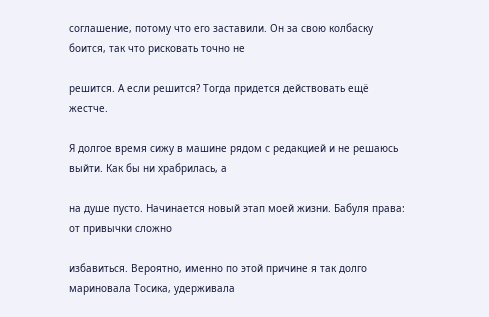соглашение, потому что его заставили. Он за свою колбаску боится, так что рисковать точно не

решится. А если решится? Тогда придется действовать ещё жестче.

Я долгое время сижу в машине рядом с редакцией и не решаюсь выйти. Как бы ни храбрилась, а

на душе пусто. Начинается новый этап моей жизни. Бабуля права: от привычки сложно

избавиться. Вероятно, именно по этой причине я так долго мариновала Тосика, удерживала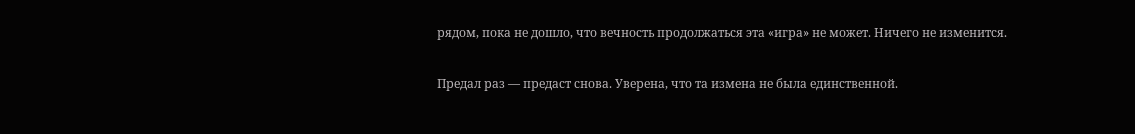рядом, пока не дошло, что вечность продолжаться эта «игра» не может. Ничего не изменится.

Предал раз — предаст снова. Уверена, что та измена не была единственной.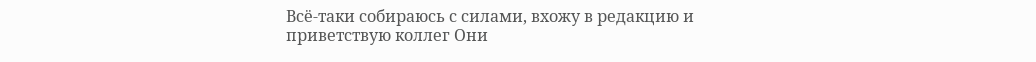Всё-таки собираюсь с силами, вхожу в редакцию и приветствую коллег Они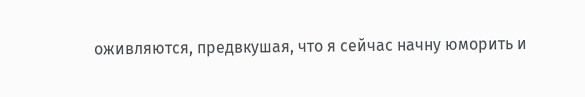оживляются, предвкушая, что я сейчас начну юморить и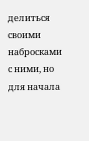делиться своими набросками с ними, но для начала